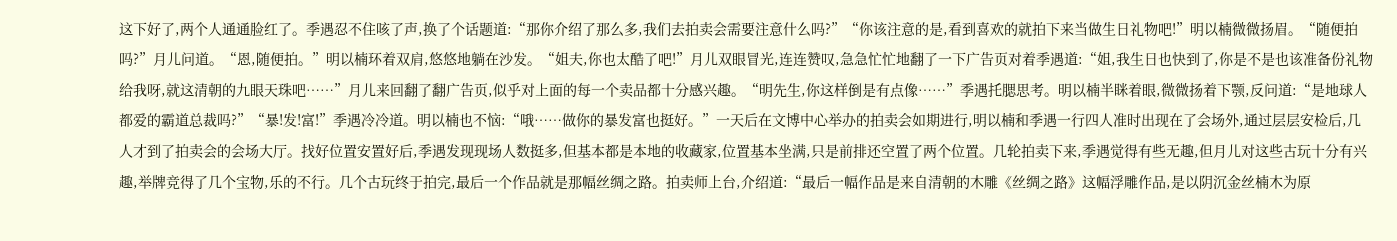这下好了,两个人通通脸红了。季遇忍不住咳了声,换了个话题道:“那你介绍了那么多,我们去拍卖会需要注意什么吗?”“你该注意的是,看到喜欢的就拍下来当做生日礼物吧!”明以楠微微扬眉。“随便拍吗?”月儿问道。“恩,随便拍。”明以楠环着双肩,悠悠地躺在沙发。“姐夫,你也太酷了吧!”月儿双眼冒光,连连赞叹,急急忙忙地翻了一下广告页对着季遇道:“姐,我生日也快到了,你是不是也该准备份礼物给我呀,就这清朝的九眼天珠吧……”月儿来回翻了翻广告页,似乎对上面的每一个卖品都十分感兴趣。“明先生,你这样倒是有点像……”季遇托腮思考。明以楠半眯着眼,微微扬着下颚,反问道:“是地球人都爱的霸道总裁吗?”“暴!发!富!”季遇冷冷道。明以楠也不恼:“哦……做你的暴发富也挺好。”一天后在文博中心举办的拍卖会如期进行,明以楠和季遇一行四人准时出现在了会场外,通过层层安检后,几人才到了拍卖会的会场大厅。找好位置安置好后,季遇发现现场人数挺多,但基本都是本地的收藏家,位置基本坐满,只是前排还空置了两个位置。几轮拍卖下来,季遇觉得有些无趣,但月儿对这些古玩十分有兴趣,举牌竞得了几个宝物,乐的不行。几个古玩终于拍完,最后一个作品就是那幅丝绸之路。拍卖师上台,介绍道:“最后一幅作品是来自清朝的木雕《丝绸之路》这幅浮雕作品,是以阴沉金丝楠木为原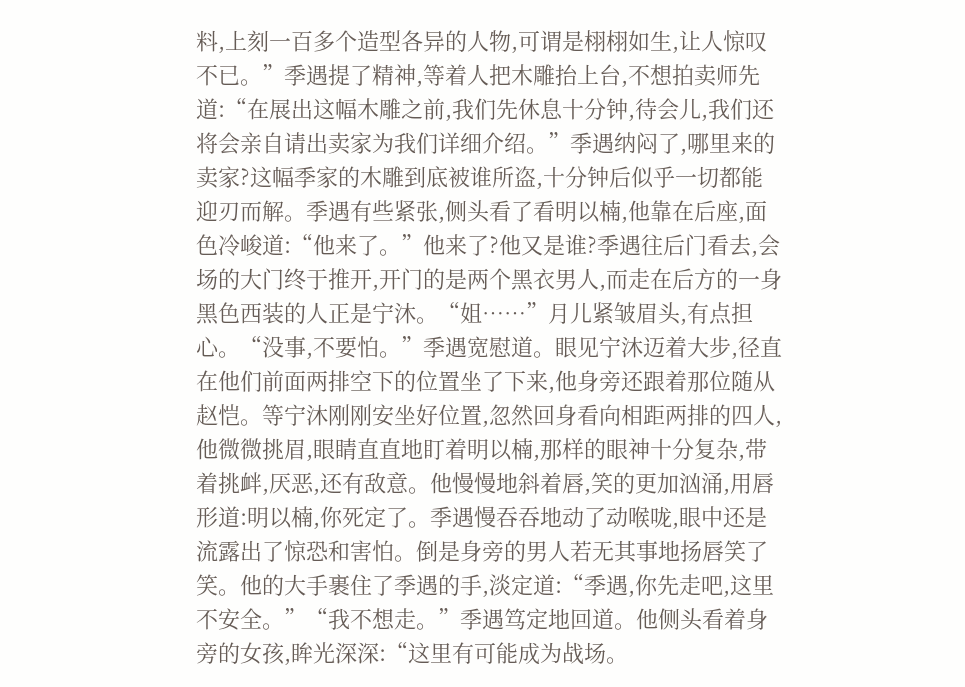料,上刻一百多个造型各异的人物,可谓是栩栩如生,让人惊叹不已。”季遇提了精神,等着人把木雕抬上台,不想拍卖师先道:“在展出这幅木雕之前,我们先休息十分钟,待会儿,我们还将会亲自请出卖家为我们详细介绍。”季遇纳闷了,哪里来的卖家?这幅季家的木雕到底被谁所盗,十分钟后似乎一切都能迎刃而解。季遇有些紧张,侧头看了看明以楠,他靠在后座,面色冷峻道:“他来了。”他来了?他又是谁?季遇往后门看去,会场的大门终于推开,开门的是两个黑衣男人,而走在后方的一身黑色西装的人正是宁沐。“姐……”月儿紧皱眉头,有点担心。“没事,不要怕。”季遇宽慰道。眼见宁沐迈着大步,径直在他们前面两排空下的位置坐了下来,他身旁还跟着那位随从赵恺。等宁沐刚刚安坐好位置,忽然回身看向相距两排的四人,他微微挑眉,眼睛直直地盯着明以楠,那样的眼神十分复杂,带着挑衅,厌恶,还有敌意。他慢慢地斜着唇,笑的更加汹涌,用唇形道:明以楠,你死定了。季遇慢吞吞地动了动喉咙,眼中还是流露出了惊恐和害怕。倒是身旁的男人若无其事地扬唇笑了笑。他的大手裹住了季遇的手,淡定道:“季遇,你先走吧,这里不安全。”“我不想走。”季遇笃定地回道。他侧头看着身旁的女孩,眸光深深:“这里有可能成为战场。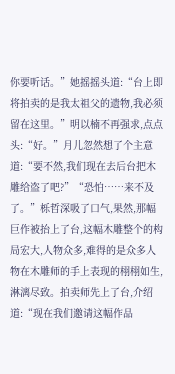你要听话。”她摇摇头道:“台上即将拍卖的是我太祖父的遗物,我必须留在这里。”明以楠不再强求,点点头:“好。”月儿忽然想了个主意道:“要不然,我们现在去后台把木雕给盗了吧?”“恐怕……来不及了。”栎哲深吸了口气,果然,那幅巨作被抬上了台,这幅木雕整个的构局宏大,人物众多,难得的是众多人物在木雕师的手上表现的栩栩如生,淋漓尽致。拍卖师先上了台,介绍道:“现在我们邀请这幅作品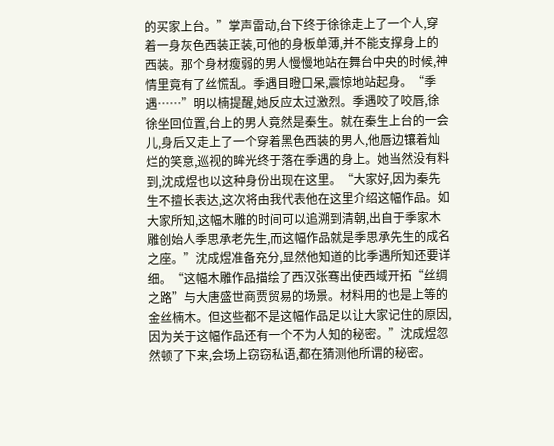的买家上台。”掌声雷动,台下终于徐徐走上了一个人,穿着一身灰色西装正装,可他的身板单薄,并不能支撑身上的西装。那个身材瘦弱的男人慢慢地站在舞台中央的时候,神情里竟有了丝慌乱。季遇目瞪口呆,震惊地站起身。“季遇……”明以楠提醒,她反应太过激烈。季遇咬了咬唇,徐徐坐回位置,台上的男人竟然是秦生。就在秦生上台的一会儿,身后又走上了一个穿着黑色西装的男人,他唇边镶着灿烂的笑意,巡视的眸光终于落在季遇的身上。她当然没有料到,沈成煜也以这种身份出现在这里。“大家好,因为秦先生不擅长表达,这次将由我代表他在这里介绍这幅作品。如大家所知,这幅木雕的时间可以追溯到清朝,出自于季家木雕创始人季思承老先生,而这幅作品就是季思承先生的成名之座。”沈成煜准备充分,显然他知道的比季遇所知还要详细。“这幅木雕作品描绘了西汉张骞出使西域开拓“丝绸之路”与大唐盛世商贾贸易的场景。材料用的也是上等的金丝楠木。但这些都不是这幅作品足以让大家记住的原因,因为关于这幅作品还有一个不为人知的秘密。”沈成煜忽然顿了下来,会场上窃窃私语,都在猜测他所谓的秘密。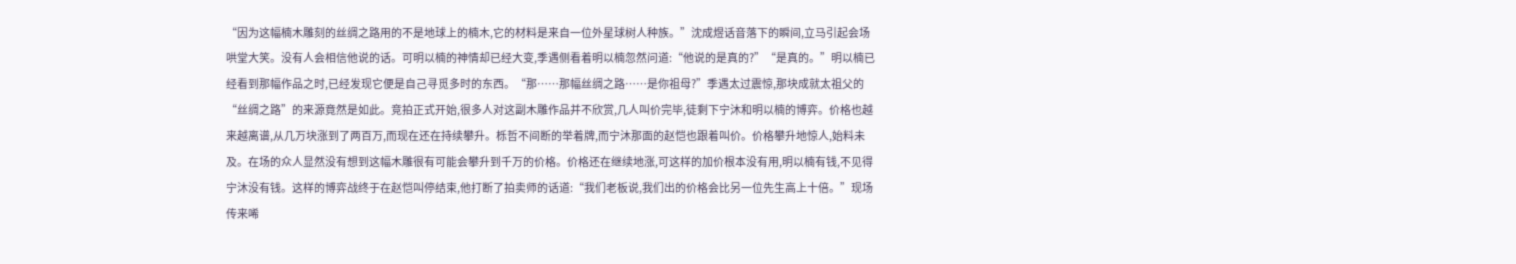“因为这幅楠木雕刻的丝绸之路用的不是地球上的楠木,它的材料是来自一位外星球树人种族。”沈成煜话音落下的瞬间,立马引起会场哄堂大笑。没有人会相信他说的话。可明以楠的神情却已经大变,季遇侧看着明以楠忽然问道:“他说的是真的?”“是真的。”明以楠已经看到那幅作品之时,已经发现它便是自己寻觅多时的东西。“那……那幅丝绸之路……是你祖母?”季遇太过震惊,那块成就太祖父的“丝绸之路”的来源竟然是如此。竞拍正式开始,很多人对这副木雕作品并不欣赏,几人叫价完毕,徒剩下宁沐和明以楠的博弈。价格也越来越离谱,从几万块涨到了两百万,而现在还在持续攀升。栎哲不间断的举着牌,而宁沐那面的赵恺也跟着叫价。价格攀升地惊人,始料未及。在场的众人显然没有想到这幅木雕很有可能会攀升到千万的价格。价格还在继续地涨,可这样的加价根本没有用,明以楠有钱,不见得宁沐没有钱。这样的博弈战终于在赵恺叫停结束,他打断了拍卖师的话道:“我们老板说,我们出的价格会比另一位先生高上十倍。”现场传来唏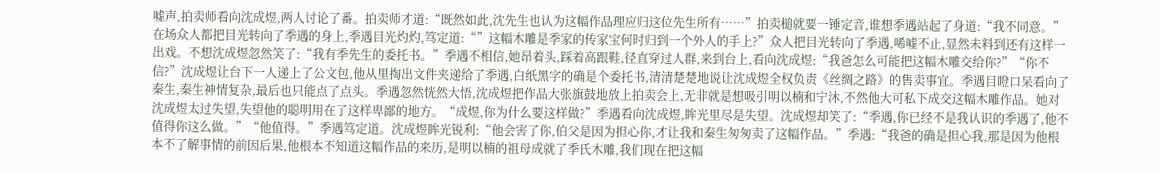嘘声,拍卖师看向沈成煜,两人讨论了番。拍卖师才道:“既然如此,沈先生也认为这幅作品理应归这位先生所有……”拍卖槌就要一锤定音,谁想季遇站起了身道:“我不同意。”在场众人都把目光转向了季遇的身上,季遇目光灼灼,笃定道:“”这幅木雕是季家的传家宝何时归到一个外人的手上?”众人把目光转向了季遇,唏嘘不止,显然未料到还有这样一出戏。不想沈成煜忽然笑了:“我有季先生的委托书。”季遇不相信,她昂着头,踩着高跟鞋,径直穿过人群,来到台上,看向沈成煜:“我爸怎么可能把这幅木雕交给你?”“你不信?”沈成煜让台下一人递上了公文包,他从里掏出文件夹递给了季遇,白纸黑字的确是个委托书,清清楚楚地说让沈成煜全权负责《丝绸之路》的售卖事宜。季遇目瞪口呆看向了秦生,秦生神情复杂,最后也只能点了点头。季遇忽然恍然大悟,沈成煜把作品大张旗鼓地放上拍卖会上,无非就是想吸引明以楠和宁沐,不然他大可私下成交这幅木雕作品。她对沈成煜太过失望,失望他的聪明用在了这样卑鄙的地方。“成煜,你为什么要这样做?”季遇看向沈成煜,眸光里尽是失望。沈成煜却笑了:“季遇,你已经不是我认识的季遇了,他不值得你这么做。”“他值得。”季遇笃定道。沈成煜眸光锐利:“他会害了你,伯父是因为担心你,才让我和秦生匆匆卖了这幅作品。”季遇:“我爸的确是担心我,那是因为他根本不了解事情的前因后果,他根本不知道这幅作品的来历,是明以楠的祖母成就了季氏木雕,我们现在把这幅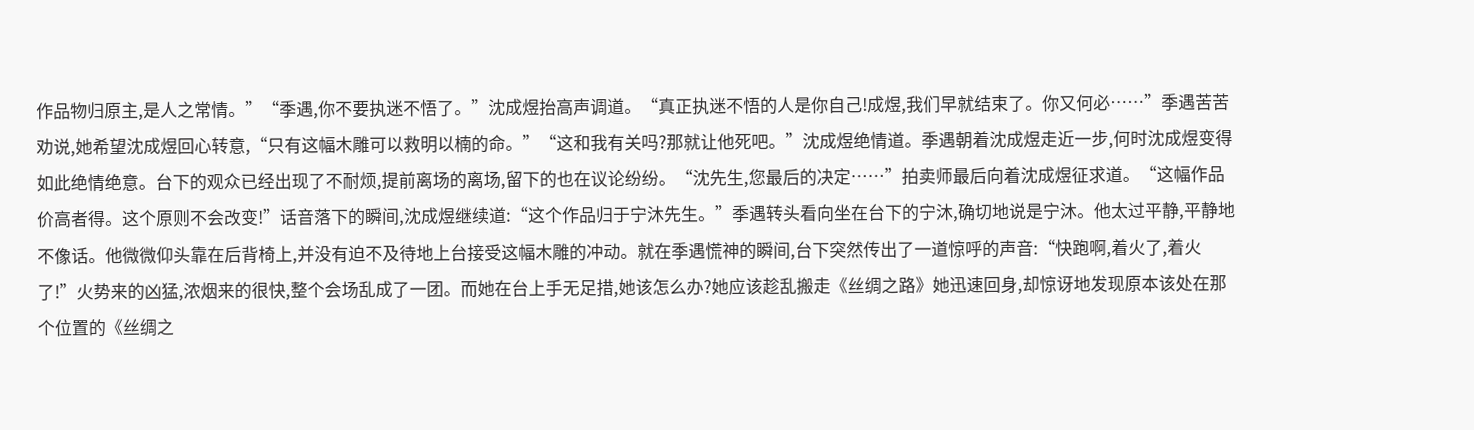作品物归原主,是人之常情。”“季遇,你不要执迷不悟了。”沈成煜抬高声调道。“真正执迷不悟的人是你自己!成煜,我们早就结束了。你又何必……”季遇苦苦劝说,她希望沈成煜回心转意,“只有这幅木雕可以救明以楠的命。”“这和我有关吗?那就让他死吧。”沈成煜绝情道。季遇朝着沈成煜走近一步,何时沈成煜变得如此绝情绝意。台下的观众已经出现了不耐烦,提前离场的离场,留下的也在议论纷纷。“沈先生,您最后的决定……”拍卖师最后向着沈成煜征求道。“这幅作品价高者得。这个原则不会改变!”话音落下的瞬间,沈成煜继续道:“这个作品归于宁沐先生。”季遇转头看向坐在台下的宁沐,确切地说是宁沐。他太过平静,平静地不像话。他微微仰头靠在后背椅上,并没有迫不及待地上台接受这幅木雕的冲动。就在季遇慌神的瞬间,台下突然传出了一道惊呼的声音:“快跑啊,着火了,着火了!”火势来的凶猛,浓烟来的很快,整个会场乱成了一团。而她在台上手无足措,她该怎么办?她应该趁乱搬走《丝绸之路》她迅速回身,却惊讶地发现原本该处在那个位置的《丝绸之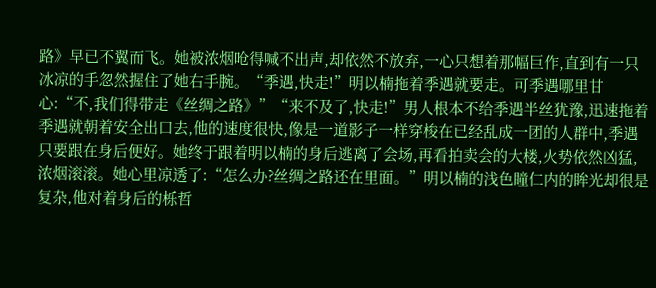路》早已不翼而飞。她被浓烟呛得喊不出声,却依然不放弃,一心只想着那幅巨作,直到有一只冰凉的手忽然握住了她右手腕。“季遇,快走!”明以楠拖着季遇就要走。可季遇哪里甘心:“不,我们得带走《丝绸之路》”“来不及了,快走!”男人根本不给季遇半丝犹豫,迅速拖着季遇就朝着安全出口去,他的速度很快,像是一道影子一样穿梭在已经乱成一团的人群中,季遇只要跟在身后便好。她终于跟着明以楠的身后逃离了会场,再看拍卖会的大楼,火势依然凶猛,浓烟滚滚。她心里凉透了:“怎么办?丝绸之路还在里面。”明以楠的浅色瞳仁内的眸光却很是复杂,他对着身后的栎哲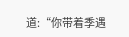道:“你带着季遇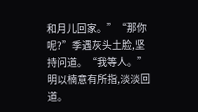和月儿回家。”“那你呢?”季遇灰头土脸,坚持问道。“我等人。”明以楠意有所指,淡淡回道。